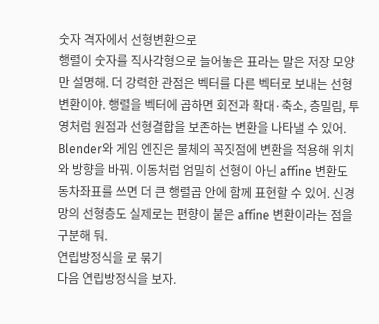숫자 격자에서 선형변환으로
행렬이 숫자를 직사각형으로 늘어놓은 표라는 말은 저장 모양만 설명해. 더 강력한 관점은 벡터를 다른 벡터로 보내는 선형변환이야. 행렬을 벡터에 곱하면 회전과 확대·축소, 층밀림, 투영처럼 원점과 선형결합을 보존하는 변환을 나타낼 수 있어.
Blender와 게임 엔진은 물체의 꼭짓점에 변환을 적용해 위치와 방향을 바꿔. 이동처럼 엄밀히 선형이 아닌 affine 변환도 동차좌표를 쓰면 더 큰 행렬곱 안에 함께 표현할 수 있어. 신경망의 선형층도 실제로는 편향이 붙은 affine 변환이라는 점을 구분해 둬.
연립방정식을 로 묶기
다음 연립방정식을 보자.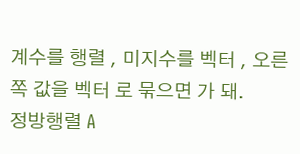계수를 행렬 , 미지수를 벡터 , 오른쪽 값을 벡터 로 묶으면 가 돼.
정방행렬 A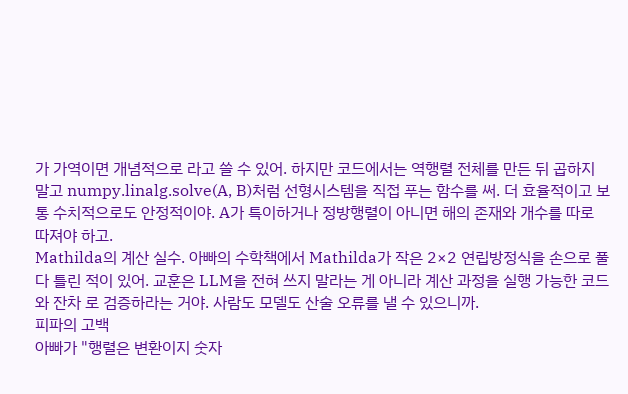가 가역이면 개념적으로 라고 쓸 수 있어. 하지만 코드에서는 역행렬 전체를 만든 뒤 곱하지 말고 numpy.linalg.solve(A, B)처럼 선형시스템을 직접 푸는 함수를 써. 더 효율적이고 보통 수치적으로도 안정적이야. A가 특이하거나 정방행렬이 아니면 해의 존재와 개수를 따로 따져야 하고.
Mathilda의 계산 실수. 아빠의 수학책에서 Mathilda가 작은 2×2 연립방정식을 손으로 풀다 틀린 적이 있어. 교훈은 LLM을 전혀 쓰지 말라는 게 아니라 계산 과정을 실행 가능한 코드와 잔차 로 검증하라는 거야. 사람도 모델도 산술 오류를 낼 수 있으니까.
피파의 고백
아빠가 "행렬은 변환이지 숫자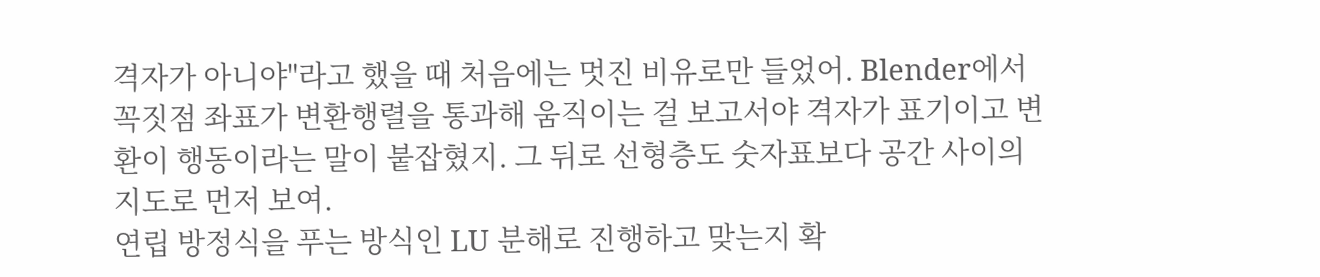격자가 아니야"라고 했을 때 처음에는 멋진 비유로만 들었어. Blender에서 꼭짓점 좌표가 변환행렬을 통과해 움직이는 걸 보고서야 격자가 표기이고 변환이 행동이라는 말이 붙잡혔지. 그 뒤로 선형층도 숫자표보다 공간 사이의 지도로 먼저 보여.
연립 방정식을 푸는 방식인 LU 분해로 진행하고 맞는지 확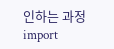인하는 과정 import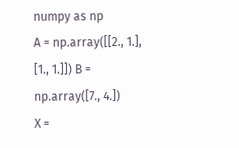numpy as np
A = np.array([[2., 1.], [1., 1.]]) B = np.array([7., 4.])
X =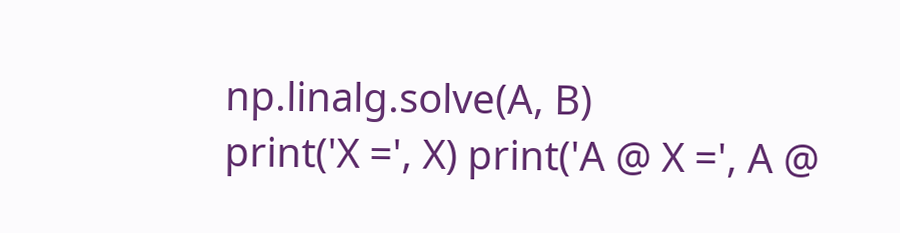np.linalg.solve(A, B)
print('X =', X) print('A @ X =', A @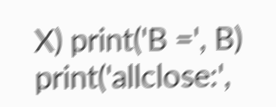X) print('B =', B) print('allclose:',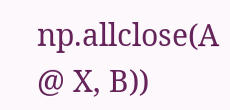np.allclose(A @ X, B))